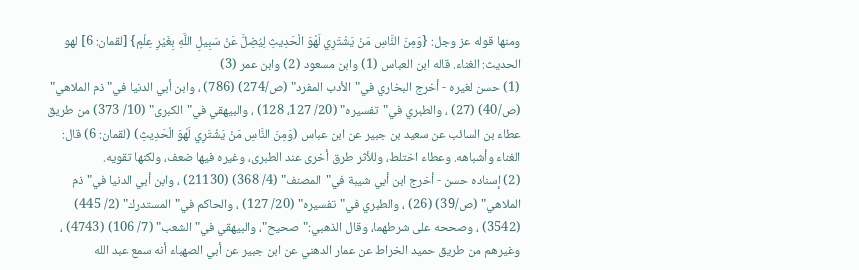ومنها قوله عز وجل: {وَمِنَ النَّاسِ مَنْ يَشْتَرِي لَهْوَ الْحَدِيثِ لِيُضِلَّ عَنْ سَبِيلِ اللَّهِ بِغَيْرِ عِلْمٍ} [لقمان: 6] لهو الحديث: الغناء. قاله ابن العباس (1) وابن مسعود (2) وابن عمر (3)
(1) حسن لغيره - أخرج البخاري في"الأدب المفرد" (ص/274) (786) ، وابن أبي الدنيا في"ذم الملاهي" (ص/40) (27) ، والطبري في"تفسيره" (20/ 127، 128) ، والبيهقي في"الكبرى" (10/ 373) من طريق عطاء بن السائب عن سعيد بن جبير عن ابن عباس (وَمِنَ النَّاسِ مَنْ يَشْتَرِي لَهْوَ الْحَدِيثِ) (لقمان: 6) قال: الغناء وأشباهه. وعطاء اختلط، وللأثر طرق أخرى عند الطبرى، وغيره فيها ضعف، ولكنها تقويه.
(2) إسناده حسن - أخرج ابن أبي شيبة في"المصنف" (4/ 368) (21130) ، وابن أبي الدنيا في"ذم الملاهي" (ص/39) (26) ، والطبري في"تفسيره" (20/ 127) ، والحاكم في"المستدرك" (2/ 445) (3542) ، وصححه على شرطهما، وقال الذهبي:"صحيح"، والبيهقي في"الشعب" (7/ 106) (4743) ، وغيرهم من طريق حميد الخراط عن عمار الدهني عن ابن جبير عن أبي الصهباء أنه سمع عبد الله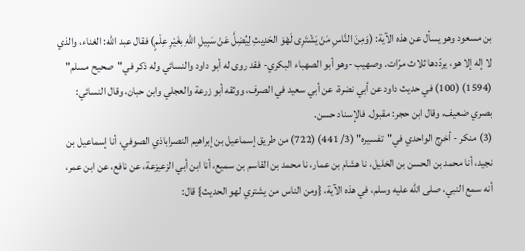بن مسعود وهو يسأل عن هذه الآية: (وَمِنَ النَّاسِ مَنْ يَشْتَرِى لَهْوَ الحَدِيثِ لِيُضِلَّ عَنْ سَبِيلِ اللهِ بغَيْرِ عِلْمٍ) فقال عبد الله: الغناء، والذي لا إله إلا هو، يردّدها ثلاث مرّات. وصهيب -وهو أبو الصهباء البكري- فقد روى له أبو داود والنسائي وله ذكر في"صحيح مسلم" (1594) (100) في حديث داود عن أبي نضرة، عن أبي سعيد في الصرف، ووثقه أبو زرعة والعجلي وابن حبان، وقال النسائي: بصري ضعيف، وقال ابن حجر: مقبول. فالإسناد حسن.
(3) منكر - أخرج الواحدي في"تفسيره" (3/ 441) (722) من طريق إسماعيل بن إبراهيم النصراباذي الصوفي، أنا إسماعيل بن نجيد، أنا محمد بن الحسن بن الخليل، نا هشام بن عمار، نا محمد بن القاسم بن سميع، أنا ابن أبي الزعيزعة، عن نافع، عن ابن عمر، أنه سمع النبي، صلى الله عليه وسلم، في هذه الآية، {ومن الناس من يشتري لهو الحديث} قال: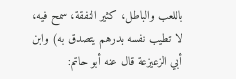باللعب والباطل، كثير النفقة، سمح فيه، لا تطيب نفسه بدرهم يتصدق به) وابن أبي الزعيزعة قال عنه أبو حاتم: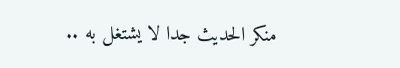منكر الحديث جدا لا يشتغل به ..